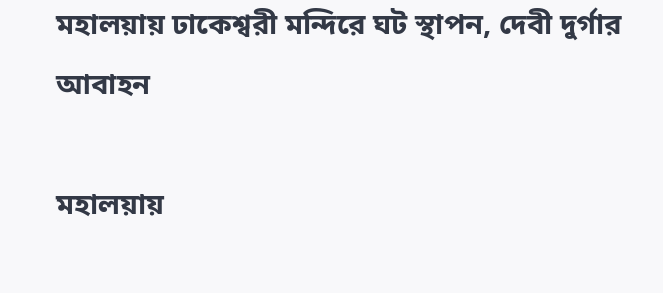মহালয়ায় ঢাকেশ্বরী মন্দিরে ঘট স্থাপন, দেবী দুর্গার আবাহন

মহালয়ায়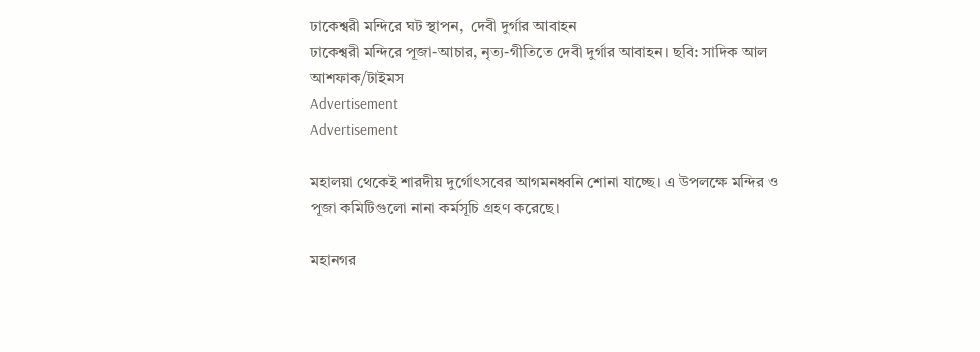ঢাকেশ্বরী মন্দিরে ঘট স্থাপন,  দেবী দুর্গার আবাহন
ঢাকেশ্বরী মন্দিরে পূজা-আচার, নৃত্য-গীতিতে দেবী দুর্গার আবাহন। ছবি: সাদিক আল আশফাক/টাইমস
Advertisement
Advertisement

মহালয়া থেকেই শারদীয় দুর্গোৎসবের আগমনধ্বনি শোনা যাচ্ছে। এ উপলক্ষে মন্দির ও পূজা কমিটিগুলো নানা কর্মসূচি গ্রহণ করেছে।

মহানগর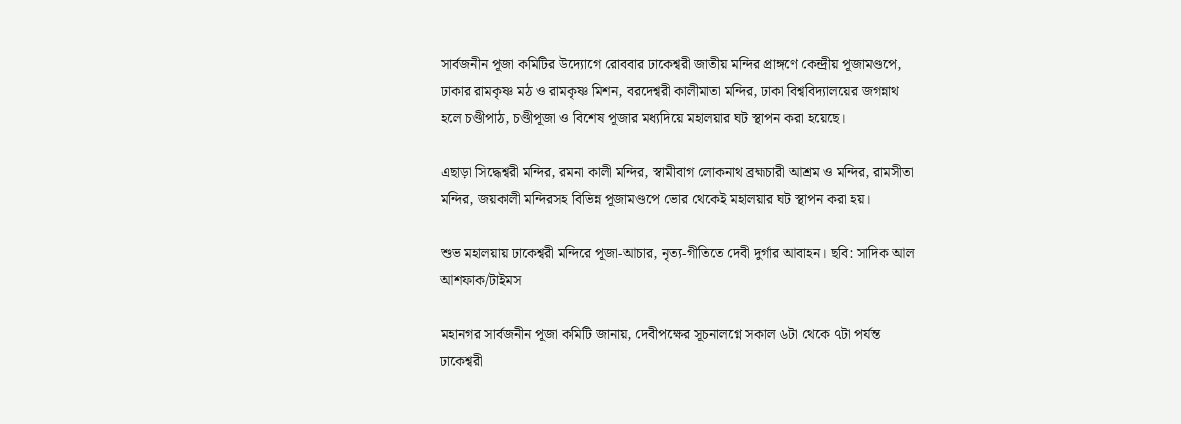সার্বজনীন পূজা কমিটির উদ্যোগে রোববার ঢাকেশ্বরী জাতীয় মন্দির প্রাঙ্গণে কেন্দ্রীয় পূজামণ্ডপে, ঢাকার রামকৃষ্ণ মঠ ও রামকৃষ্ণ মিশন, বরদেশ্বরী কালীমাতা মন্দির, ঢাকা বিশ্ববিদ্যালয়ের জগন্নাথ হলে চণ্ডীপাঠ, চণ্ডীপূজা ও বিশেষ পূজার মধ্যদিয়ে মহালয়ার ঘট স্থাপন করা হয়েছে।

এছাড়া সিদ্ধেশ্বরী মন্দির, রমনা কালী মন্দির, স্বামীবাগ লোকনাথ ব্রহ্মচারী আশ্রম ও মন্দির, রামসীতা মন্দির, জয়কালী মন্দিরসহ বিভিন্ন পূজামণ্ডপে ভোর থেকেই মহালয়ার ঘট স্থাপন করা হয়।

শুভ মহালয়ায় ঢাকেশ্বরী মন্দিরে পূজা-আচার, নৃত্য-গীতিতে দেবী দুর্গার আবাহন। ছবি: সাদিক আল আশফাক/টাইমস

মহানগর সার্বজনীন পূজা কমিটি জানায়, দেবীপক্ষের সূচনালগ্নে সকাল ৬টা থেকে ৭টা পর্যন্ত ঢাকেশ্বরী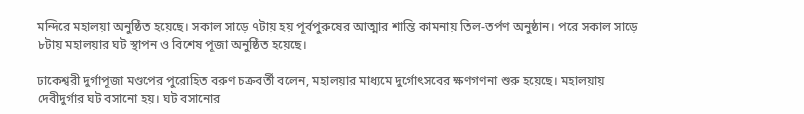মন্দিরে মহালয়া অনুষ্ঠিত হয়েছে। সকাল সাড়ে ৭টায় হয় পূর্বপুরুষের আত্মার শান্তি কামনায় তিল-তর্পণ অনুষ্ঠান। পরে সকাল সাড়ে ৮টায় মহালয়ার ঘট স্থাপন ও বিশেষ পূজা অনুষ্ঠিত হয়েছে।

ঢাকেশ্বরী দুর্গাপূজা মণ্ডপের পুরোহিত বরুণ চক্রবর্তী বলেন, মহালয়ার মাধ্যমে দুর্গোৎসবের ক্ষণগণনা শুরু হয়েছে। মহালয়ায় দেবীদুর্গার ঘট বসানো হয়। ঘট বসানোর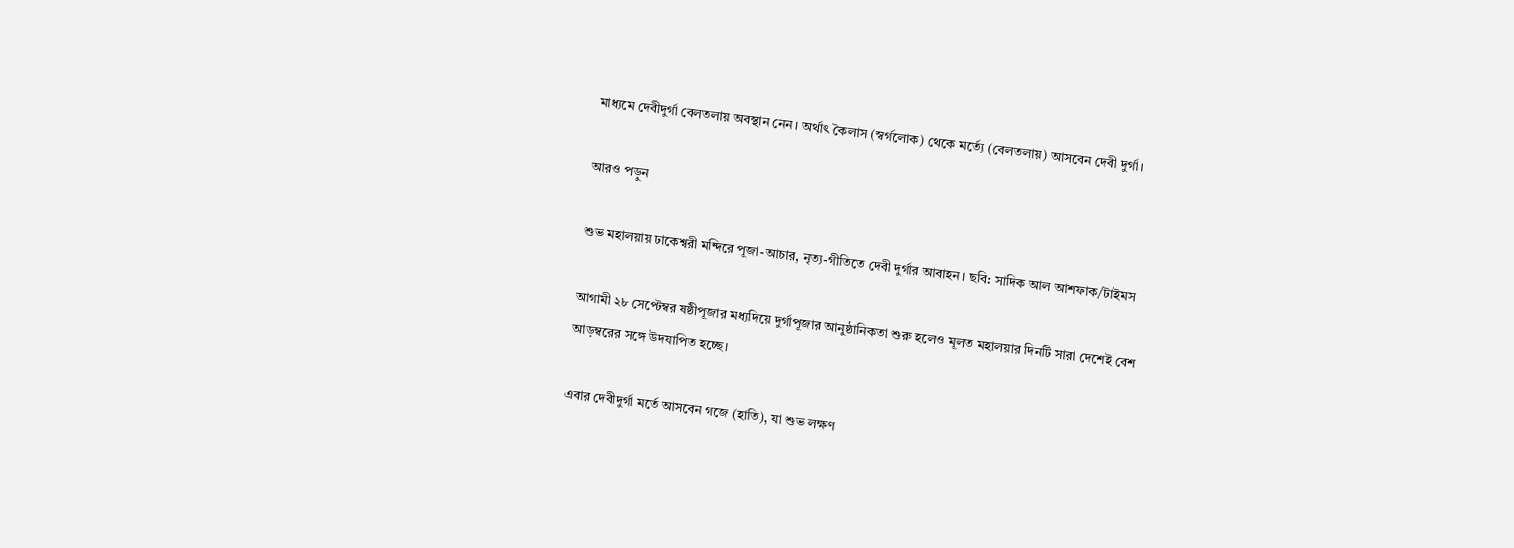মাধ্যমে দেবীদুর্গা বেলতলায় অবস্থান নেন। অর্থাৎ কৈলাস (স্বর্গলোক) থেকে মর্ত্যে (বেলতলায়) আসবেন দেবী দুর্গা।

আরও পড়ুন

শুভ মহালয়ায় ঢাকেশ্বরী মন্দিরে পূজা-আচার, নৃত্য-গীতিতে দেবী দুর্গার আবাহন। ছবি: সাদিক আল আশফাক/টাইমস

আগামী ২৮ সেপ্টেম্বর ষষ্ঠীপূজার মধ্যদিয়ে দুর্গাপূজার আনুষ্ঠানিকতা শুরু হলেও মূলত মহালয়ার দিনটি সারা দেশেই বেশ আড়ম্বরের সঙ্গে উদযাপিত হচ্ছে।

এবার দেবীদুর্গা মর্তে আসবেন গজে (হাতি), যা শুভ লক্ষণ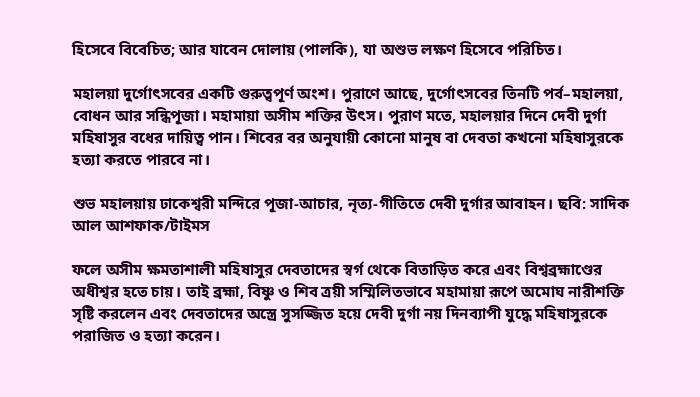হিসেবে বিবেচিত; আর যাবেন দোলায় (পালকি), যা অশুভ লক্ষণ হিসেবে পরিচিত।

মহালয়া দুর্গোৎসবের একটি গুরুত্বপূর্ণ অংশ। পুরাণে আছে, দুর্গোৎসবের তিনটি পর্ব–মহালয়া, বোধন আর সন্ধিপূজা। মহামায়া অসীম শক্তির উৎস। পুরাণ মতে, মহালয়ার দিনে দেবী দুর্গা মহিষাসুর বধের দায়িত্ব পান। শিবের বর অনুযায়ী কোনো মানুষ বা দেবতা কখনো মহিষাসুরকে হত্যা করতে পারবে না।

শুভ মহালয়ায় ঢাকেশ্বরী মন্দিরে পূজা-আচার, নৃত্য-গীতিতে দেবী দুর্গার আবাহন। ছবি: সাদিক আল আশফাক/টাইমস

ফলে অসীম ক্ষমতাশালী মহিষাসুর দেবতাদের স্বর্গ থেকে বিতাড়িত করে এবং বিশ্বব্রহ্মাণ্ডের অধীশ্বর হতে চায়। তাই ব্রহ্মা, বিষ্ণু ও শিব ত্রয়ী সম্মিলিতভাবে মহামায়া রূপে অমোঘ নারীশক্তি সৃষ্টি করলেন এবং দেবতাদের অস্ত্রে সুসজ্জিত হয়ে দেবী দুর্গা নয় দিনব্যাপী যুদ্ধে মহিষাসুরকে পরাজিত ও হত্যা করেন।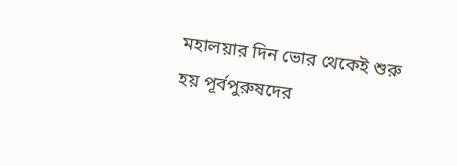মহালয়ার দিন ভোর থেকেই শুরু হয় পূর্বপুরুষদের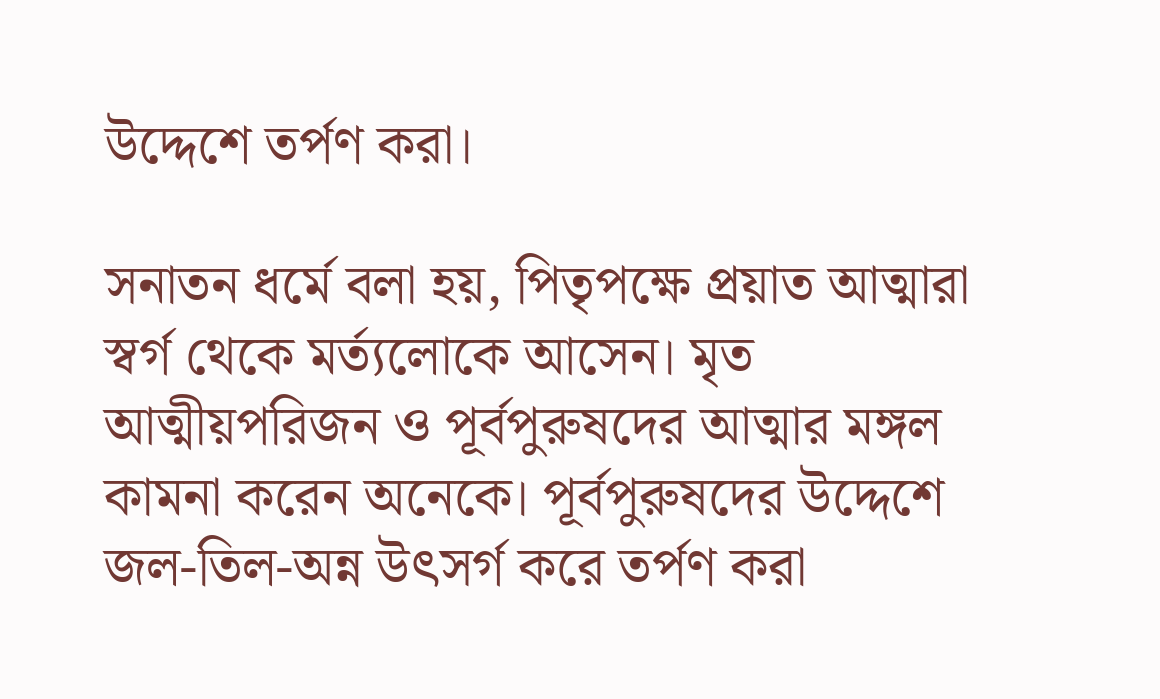উদ্দেশে তর্পণ করা।

সনাতন ধর্মে বলা হয়, পিতৃপক্ষে প্রয়াত আত্মারা স্বর্গ থেকে মর্ত্যলোকে আসেন। মৃত আত্মীয়পরিজন ও পূর্বপুরুষদের আত্মার মঙ্গল কামনা করেন অনেকে। পূর্বপুরুষদের উদ্দেশে জল-তিল-অন্ন উৎসর্গ করে তর্পণ করা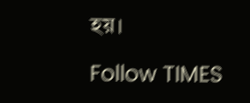হয়।

Follow TIMES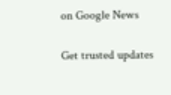on Google News

Get trusted updates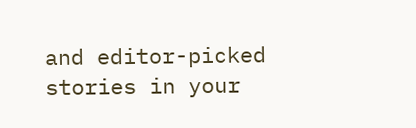and editor-picked stories in your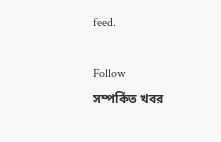feed.

Follow
সম্পর্কিত খবর